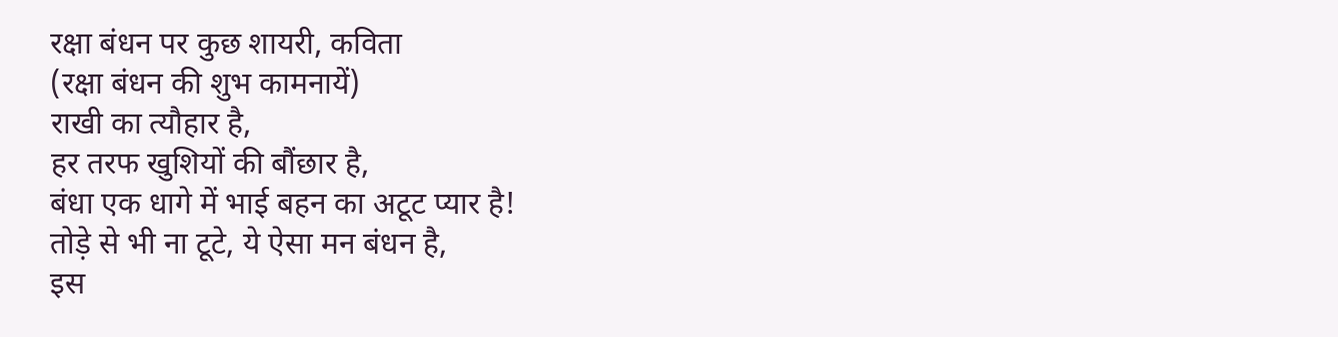रक्षा बंधन पर कुछ शायरी, कविता
(रक्षा बंधन की शुभ कामनायें)
राखी का त्यौहार है,
हर तरफ खुशियों की बौंछार है,
बंधा एक धागे में भाई बहन का अटूट प्यार है!
तोड़े से भी ना टूटे, ये ऐसा मन बंधन है,
इस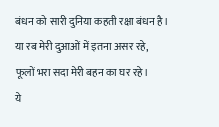बंधन को सारी दुनिया कहती रक्षा बंधन है।
या रब मेरी दुआओं में इतना असर रहे,
फूलों भरा सदा मेरी बहन का घर रहे।
ये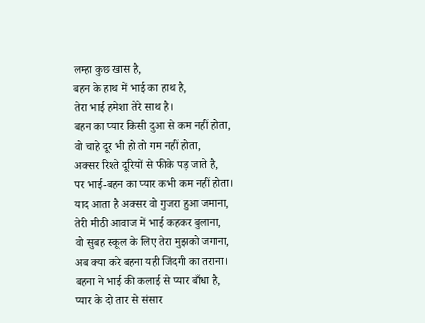लम्हा कुछ खास है,
बहन के हाथ में भाई का हाथ है,
तेरा भाई हमेशा तेरे साथ है।
बहन का प्यार किसी दुआ से कम नहीं होता,
वो चाहे दूर भी हो तो गम नहीं होता,
अक्सर रिश्ते दूरियों से फीके पड़ जाते है,
पर भाई-बहन का प्यार कभी कम नहीं होता।
याद आता है अक्सर वो गुजरा हुआ जमाना,
तेरी मीठी आवाज में भाई कहकर बुलाना,
वो सुबह स्कूल के लिए तेरा मुझको जगाना,
अब क्या करे बहना यही जिंदगी का तराना।
बहना ने भाई की कलाई से प्यार बाँधा है,
प्यार के दो तार से संसार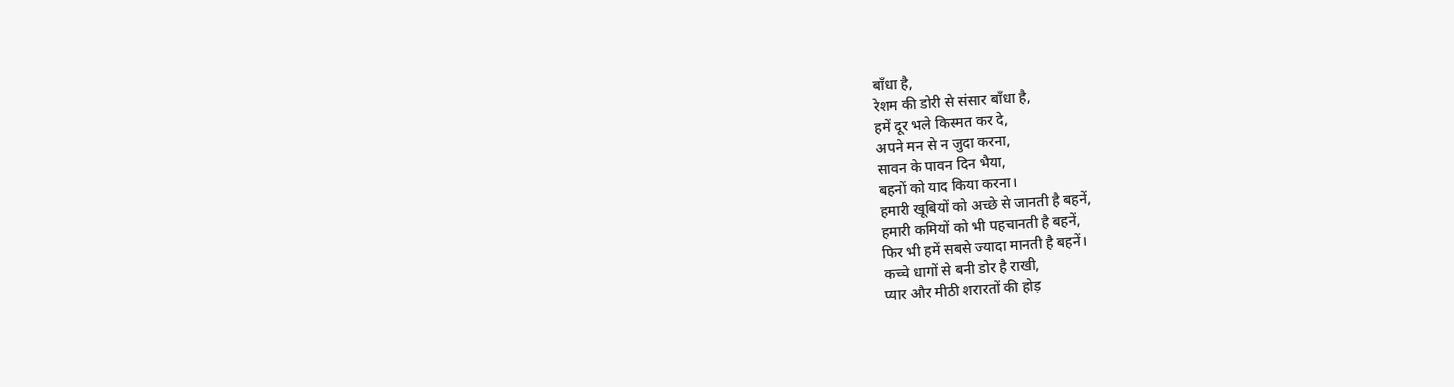बाँधा है,
रेशम की डोरी से संसार बाँधा है,
हमें दूर भले किस्मत कर दे,
अपने मन से न जुदा करना,
सावन के पावन दिन भैया,
बहनों को याद किया करना।
हमारी खूबियों को अच्छे से जानती है बहनें,
हमारी कमियों को भी पहचानती है बहनें,
फिर भी हमें सबसे ज्यादा मानती है बहनें।
कच्चे धागों से बनी डोर है राखी,
प्यार और मीठी शरारतों की होड़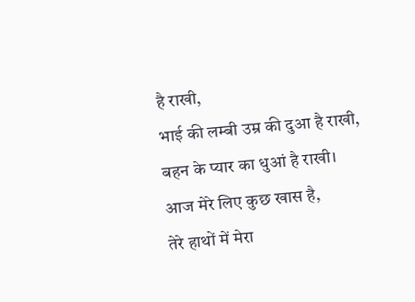है राखी,
भाई की लम्बी उम्र की दुआ है राखी,
बहन के प्यार का धुआं है राखी।
आज मेरे लिए कुछ खास है,
तेरे हाथों में मेरा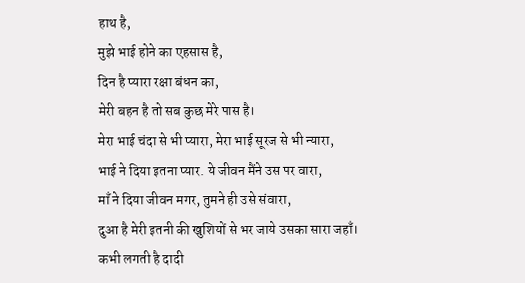हाथ है,
मुझे भाई होने का एहसास है,
दिन है प्यारा रक्षा बंधन का,
मेरी बहन है तो सब कुछ मेरे पास है।
मेरा भाई चंदा से भी प्यारा, मेरा भाई सूरज से भी न्यारा,
भाई ने दिया इतना प्यार. ये जीवन मैंने उस पर वारा,
माँ ने दिया जीवन मगर, तुमने ही उसे संवारा,
दुआ है मेरी इतनी की खुशियों से भर जाये उसका सारा जहाँ।
कभी लगती है दादी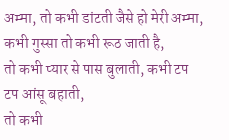अम्मा, तो कभी डांटती जैसे हो मेरी अम्मा,
कभी गुस्सा तो कभी रूठ जाती है,
तो कभी प्यार से पास बुलाती, कभी टप टप आंसू बहाती,
तो कभी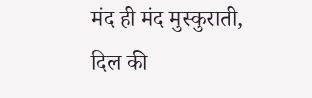मंद ही मंद मुस्कुराती, दिल की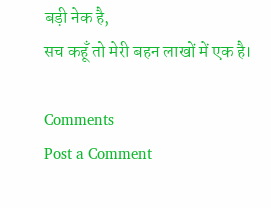बड़ी नेक है,
सच कहूँ तो मेरी बहन लाखों में एक है।

Comments
Post a Comment